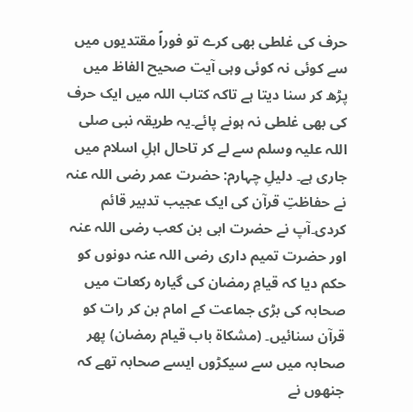حرف کی غلطی بھی کرے تو فوراً مقتدیوں میں سے کوئی نہ کوئی وہی آیت صحیح الفاظ میں پڑھ کر سنا دیتا ہے تاکہ کتاب اللہ میں ایک حرف کی بھی غلطی نہ ہونے پائے۔یہ طریقہ نبی صلی اللہ علیہ وسلم سے لے کر تاحال اہلِ اسلام میں جاری ہے۔ دلیلِ چہارم: حضرت عمر رضی اللہ عنہ نے حفاظتِ قرآن کی ایک عجیب تدبیر قائم کردی۔آپ نے حضرت ابی بن کعب رضی اللہ عنہ اور حضرت تمیم داری رضی اللہ عنہ دونوں کو حکم دیا کہ قیامِ رمضان کی گیارہ رکعات میں صحابہ کی بڑی جماعت کے امام بن کر رات کو قرآن سنائیں۔ (مشکاۃ باب قیام رمضان) پھر صحابہ میں سے سیکڑوں ایسے صحابہ تھے کہ جنھوں نے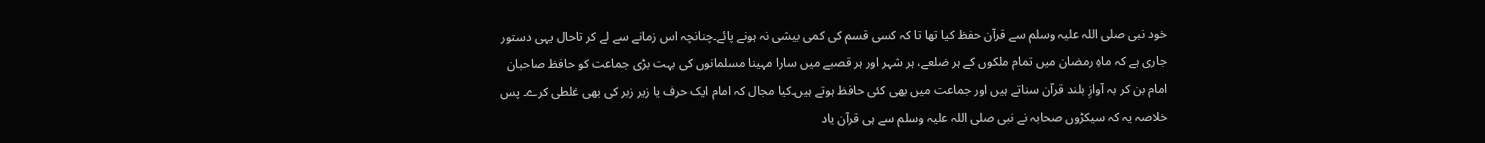خود نبی صلی اللہ علیہ وسلم سے قرآن حفظ کیا تھا تا کہ کسی قسم کی کمی بیشی نہ ہونے پائے۔چنانچہ اس زمانے سے لے کر تاحال یہی دستور جاری ہے کہ ماہِ رمضان میں تمام ملکوں کے ہر ضلعے، ہر شہر اور ہر قصبے میں سارا مہینا مسلمانوں کی بہت بڑی جماعت کو حافظ صاحبان امام بن کر بہ آوازِ بلند قرآن سناتے ہیں اور جماعت میں بھی کئی حافظ ہوتے ہیں۔کیا مجال کہ امام ایک حرف یا زیر زبر کی بھی غلطی کرے۔ پس خلاصہ یہ کہ سیکڑوں صحابہ نے نبی صلی اللہ علیہ وسلم سے ہی قرآن یاد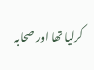کرلیا تھا اور صحابہ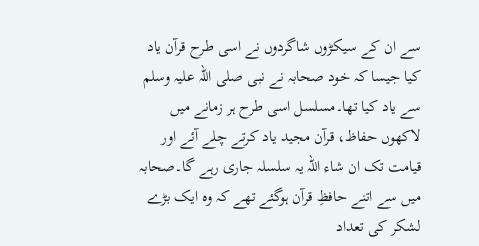سے ان کے سیکڑوں شاگردوں نے اسی طرح قرآن یاد کیا جیسا کہ خود صحابہ نے نبی صلی اللہ علیہ وسلم سے یاد کیا تھا۔مسلسل اسی طرح ہر زمانے میں لاکھوں حفاظ، قرآن مجید یاد کرتے چلے آئے اور قیامت تک ان شاء اللہ یہ سلسلہ جاری رہے گا۔صحابہ میں سے اتنے حافظِ قرآن ہوگئے تھے کہ وہ ایک بڑے لشکر کی تعداد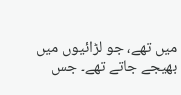میں تھے، جو لڑائیوں میں بھیجے جاتے تھے۔ جس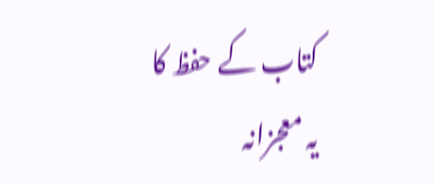کتاب کے حفظ کا یہ معجزانہ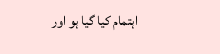اہتمام کیا گیا ہو اور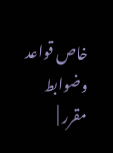خاص قواعد وضوابط مقرر |